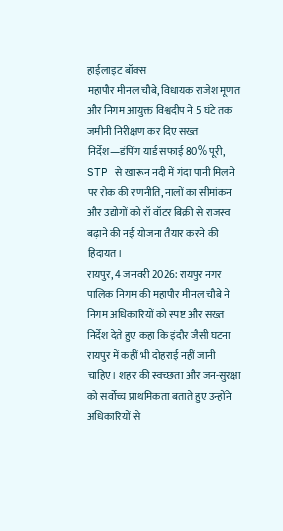हाईलाइट बॉक्स
महापौर मीनल चौबे, विधायक राजेश मूणत और निगम आयुक्त विश्वदीप ने 5 घंटे तक जमीनी निरीक्षण कर दिए सख्त निर्देश—डंपिंग यार्ड सफाई 80% पूरी, STP से खारून नदी में गंदा पानी मिलने पर रोक की रणनीति, नालों का सीमांकन और उद्योगों को रॉ वॉटर बिक्री से राजस्व बढ़ाने की नई योजना तैयार करने की हिदायत।
रायपुर, 4 जनवरी 2026: रायपुर नगर पालिक निगम की महापौर मीनल चौबे ने निगम अधिकारियों को स्पष्ट और सख्त निर्देश देते हुए कहा कि इंदौर जैसी घटना रायपुर में कहीं भी दोहराई नहीं जानी चाहिए। शहर की स्वच्छता और जन-सुरक्षा को सर्वोच्च प्राथमिकता बताते हुए उन्होंने अधिकारियों से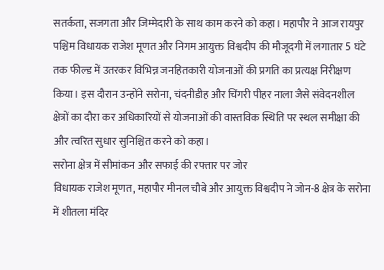सतर्कता, सजगता और जिम्मेदारी के साथ काम करने को कहा। महापौर ने आज रायपुर पश्चिम विधायक राजेश मूणत और निगम आयुक्त विश्वदीप की मौजूदगी में लगातार 5 घंटे तक फील्ड में उतरकर विभिन्न जनहितकारी योजनाओं की प्रगति का प्रत्यक्ष निरीक्षण किया। इस दौरान उन्होंने सरोना, चंदनीडीह और चिंगरी पीहर नाला जैसे संवेदनशील क्षेत्रों का दौरा कर अधिकारियों से योजनाओं की वास्तविक स्थिति पर स्थल समीक्षा की और त्वरित सुधार सुनिश्चित करने को कहा।
सरोना क्षेत्र में सीमांकन और सफाई की रफ्तार पर जोर
विधायक राजेश मूणत, महापौर मीनल चौबे और आयुक्त विश्वदीप ने जोन-8 क्षेत्र के सरोना में शीतला मंदिर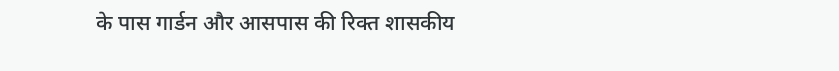के पास गार्डन और आसपास की रिक्त शासकीय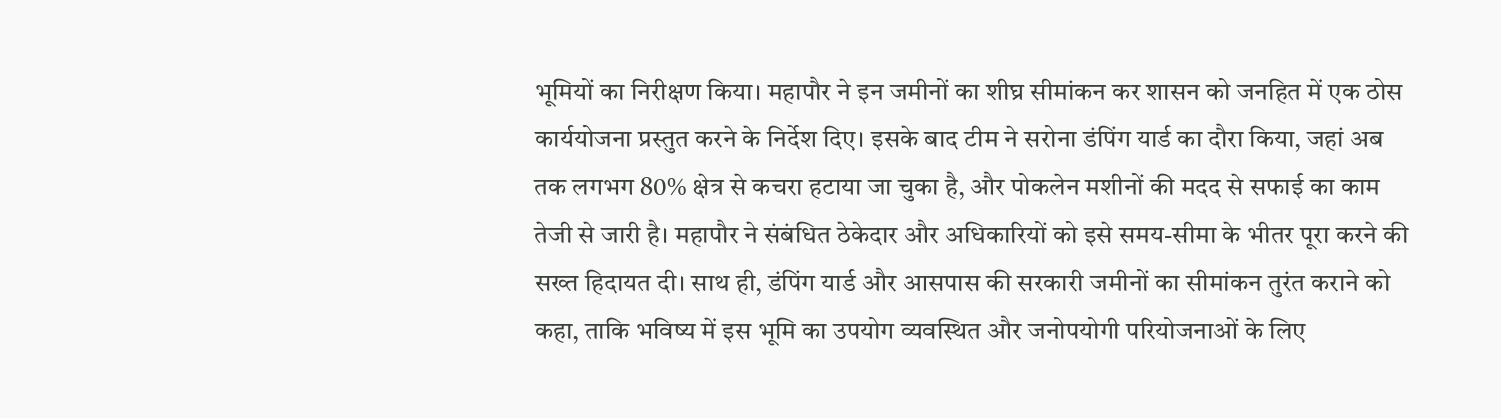भूमियों का निरीक्षण किया। महापौर ने इन जमीनों का शीघ्र सीमांकन कर शासन को जनहित में एक ठोस कार्ययोजना प्रस्तुत करने के निर्देश दिए। इसके बाद टीम ने सरोना डंपिंग यार्ड का दौरा किया, जहां अब तक लगभग 80% क्षेत्र से कचरा हटाया जा चुका है, और पोकलेन मशीनों की मदद से सफाई का काम तेजी से जारी है। महापौर ने संबंधित ठेकेदार और अधिकारियों को इसे समय-सीमा के भीतर पूरा करने की सख्त हिदायत दी। साथ ही, डंपिंग यार्ड और आसपास की सरकारी जमीनों का सीमांकन तुरंत कराने को कहा, ताकि भविष्य में इस भूमि का उपयोग व्यवस्थित और जनोपयोगी परियोजनाओं के लिए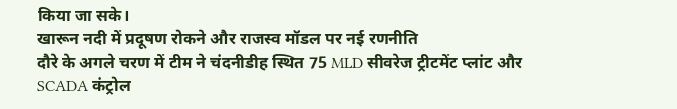किया जा सके।
खारून नदी में प्रदूषण रोकने और राजस्व मॉडल पर नई रणनीति
दौरे के अगले चरण में टीम ने चंदनीडीह स्थित 75 MLD सीवरेज ट्रीटमेंट प्लांट और SCADA कंट्रोल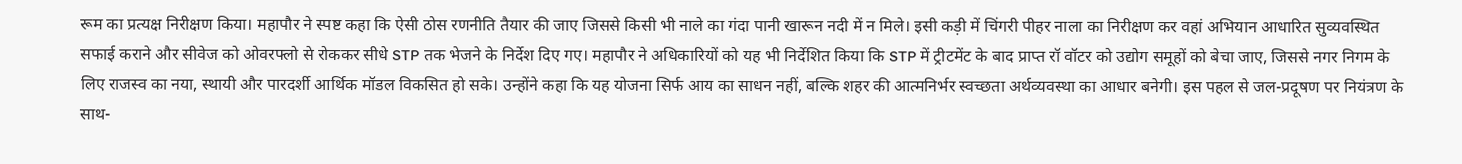रूम का प्रत्यक्ष निरीक्षण किया। महापौर ने स्पष्ट कहा कि ऐसी ठोस रणनीति तैयार की जाए जिससे किसी भी नाले का गंदा पानी खारून नदी में न मिले। इसी कड़ी में चिंगरी पीहर नाला का निरीक्षण कर वहां अभियान आधारित सुव्यवस्थित सफाई कराने और सीवेज को ओवरफ्लो से रोककर सीधे STP तक भेजने के निर्देश दिए गए। महापौर ने अधिकारियों को यह भी निर्देशित किया कि STP में ट्रीटमेंट के बाद प्राप्त रॉ वॉटर को उद्योग समूहों को बेचा जाए, जिससे नगर निगम के लिए राजस्व का नया, स्थायी और पारदर्शी आर्थिक मॉडल विकसित हो सके। उन्होंने कहा कि यह योजना सिर्फ आय का साधन नहीं, बल्कि शहर की आत्मनिर्भर स्वच्छता अर्थव्यवस्था का आधार बनेगी। इस पहल से जल-प्रदूषण पर नियंत्रण के साथ-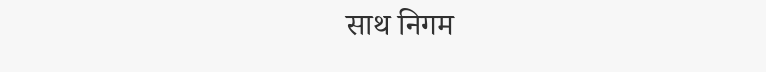साथ निगम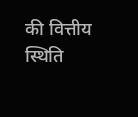की वित्तीय स्थिति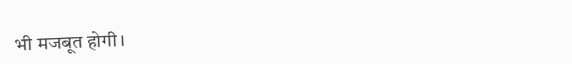भी मजबूत होगी।